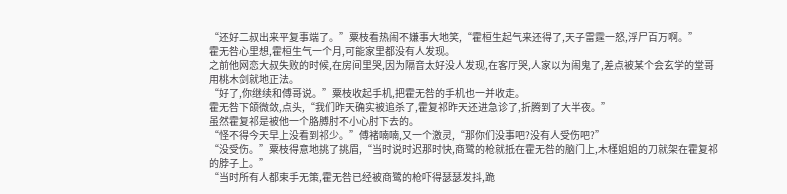“还好二叔出来平复事端了。”粟枝看热闹不嫌事大地笑,“霍桓生起气来还得了,天子雷霆一怒,浮尸百万啊。”
霍无咎心里想,霍桓生气一个月,可能家里都没有人发现。
之前他网恋大叔失败的时候,在房间里哭,因为隔音太好没人发现,在客厅哭,人家以为闹鬼了,差点被某个会玄学的堂哥用桃木剑就地正法。
“好了,你继续和傅哥说。”粟枝收起手机,把霍无咎的手机也一并收走。
霍无咎下颌微敛,点头,“我们昨天确实被追杀了,霍复祁昨天还进急诊了,折腾到了大半夜。”
虽然霍复祁是被他一个胳膊肘不小心肘下去的。
“怪不得今天早上没看到祁少。”傅褚喃喃,又一个激灵,“那你们没事吧?没有人受伤吧?”
“没受伤。”粟枝得意地挑了挑眉,“当时说时迟那时快,商鹭的枪就抵在霍无咎的脑门上,木槿姐姐的刀就架在霍复祁的脖子上。”
“当时所有人都束手无策,霍无咎已经被商鹭的枪吓得瑟瑟发抖,跪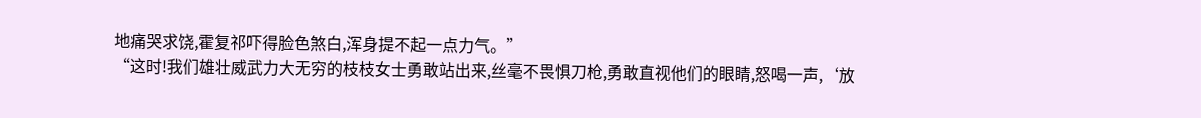地痛哭求饶,霍复祁吓得脸色煞白,浑身提不起一点力气。”
“这时!我们雄壮威武力大无穷的枝枝女士勇敢站出来,丝毫不畏惧刀枪,勇敢直视他们的眼睛,怒喝一声,‘放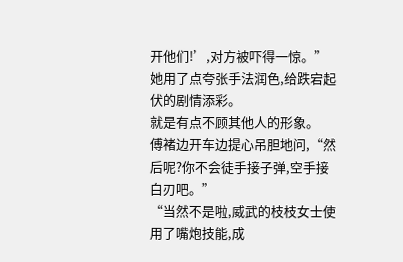开他们!’,对方被吓得一惊。”
她用了点夸张手法润色,给跌宕起伏的剧情添彩。
就是有点不顾其他人的形象。
傅褚边开车边提心吊胆地问,“然后呢?你不会徒手接子弹,空手接白刃吧。”
“当然不是啦,威武的枝枝女士使用了嘴炮技能,成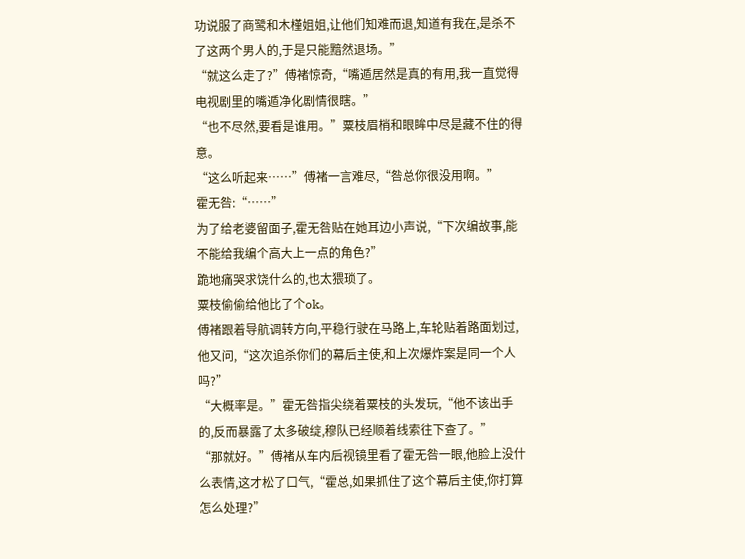功说服了商鹭和木槿姐姐,让他们知难而退,知道有我在,是杀不了这两个男人的,于是只能黯然退场。”
“就这么走了?”傅褚惊奇,“嘴遁居然是真的有用,我一直觉得电视剧里的嘴遁净化剧情很瞎。”
“也不尽然,要看是谁用。”粟枝眉梢和眼眸中尽是藏不住的得意。
“这么听起来……”傅褚一言难尽,“咎总你很没用啊。”
霍无咎:“……”
为了给老婆留面子,霍无咎贴在她耳边小声说,“下次编故事,能不能给我编个高大上一点的角色?”
跪地痛哭求饶什么的,也太猥琐了。
粟枝偷偷给他比了个ok。
傅褚跟着导航调转方向,平稳行驶在马路上,车轮贴着路面划过,他又问,“这次追杀你们的幕后主使,和上次爆炸案是同一个人吗?”
“大概率是。”霍无咎指尖绕着粟枝的头发玩,“他不该出手的,反而暴露了太多破绽,穆队已经顺着线索往下查了。”
“那就好。”傅褚从车内后视镜里看了霍无咎一眼,他脸上没什么表情,这才松了口气,“霍总,如果抓住了这个幕后主使,你打算怎么处理?”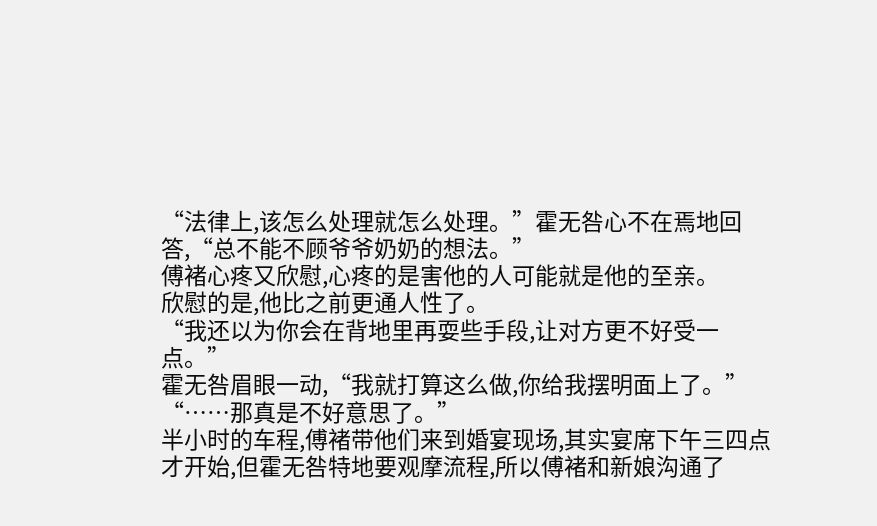“法律上,该怎么处理就怎么处理。”霍无咎心不在焉地回答,“总不能不顾爷爷奶奶的想法。”
傅褚心疼又欣慰,心疼的是害他的人可能就是他的至亲。
欣慰的是,他比之前更通人性了。
“我还以为你会在背地里再耍些手段,让对方更不好受一点。”
霍无咎眉眼一动,“我就打算这么做,你给我摆明面上了。”
“……那真是不好意思了。”
半小时的车程,傅褚带他们来到婚宴现场,其实宴席下午三四点才开始,但霍无咎特地要观摩流程,所以傅褚和新娘沟通了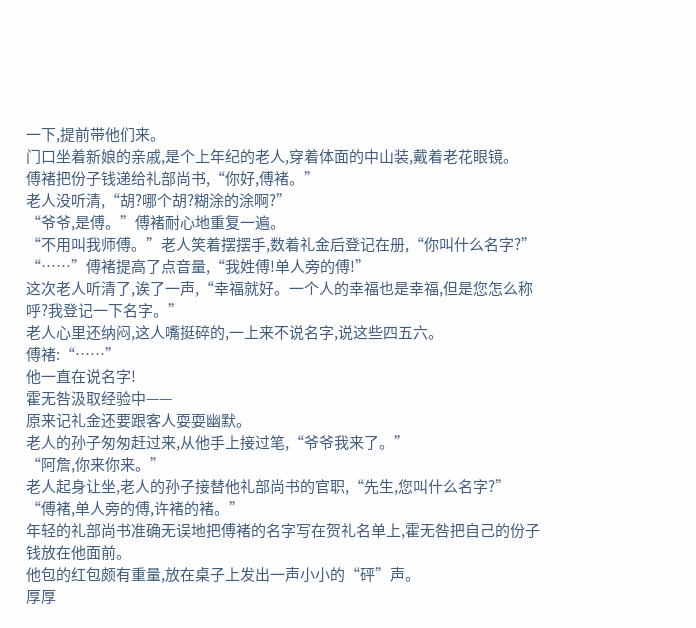一下,提前带他们来。
门口坐着新娘的亲戚,是个上年纪的老人,穿着体面的中山装,戴着老花眼镜。
傅褚把份子钱递给礼部尚书,“你好,傅褚。”
老人没听清,“胡?哪个胡?糊涂的涂啊?”
“爷爷,是傅。”傅褚耐心地重复一遍。
“不用叫我师傅。”老人笑着摆摆手,数着礼金后登记在册,“你叫什么名字?”
“……”傅褚提高了点音量,“我姓傅!单人旁的傅!”
这次老人听清了,诶了一声,“幸福就好。一个人的幸福也是幸福,但是您怎么称呼?我登记一下名字。”
老人心里还纳闷,这人嘴挺碎的,一上来不说名字,说这些四五六。
傅褚:“……”
他一直在说名字!
霍无咎汲取经验中——
原来记礼金还要跟客人耍耍幽默。
老人的孙子匆匆赶过来,从他手上接过笔,“爷爷我来了。”
“阿詹,你来你来。”
老人起身让坐,老人的孙子接替他礼部尚书的官职,“先生,您叫什么名字?”
“傅褚,单人旁的傅,许褚的褚。”
年轻的礼部尚书准确无误地把傅褚的名字写在贺礼名单上,霍无咎把自己的份子钱放在他面前。
他包的红包颇有重量,放在桌子上发出一声小小的“砰”声。
厚厚